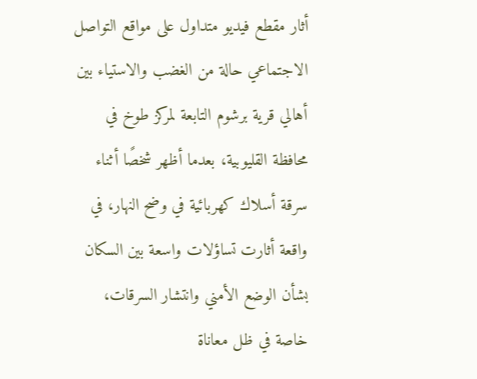أثار مقطع فيديو متداول على مواقع التواصل الاجتماعي حالة من الغضب والاستياء بين أهالي قرية برشوم التابعة لمركز طوخ في محافظة القليوبية، بعدما أظهر شخصًا أثناء سرقة أسلاك كهربائية في وضح النهار، في واقعة أثارت تساؤلات واسعة بين السكان بشأن الوضع الأمني وانتشار السرقات، خاصة في ظل معاناة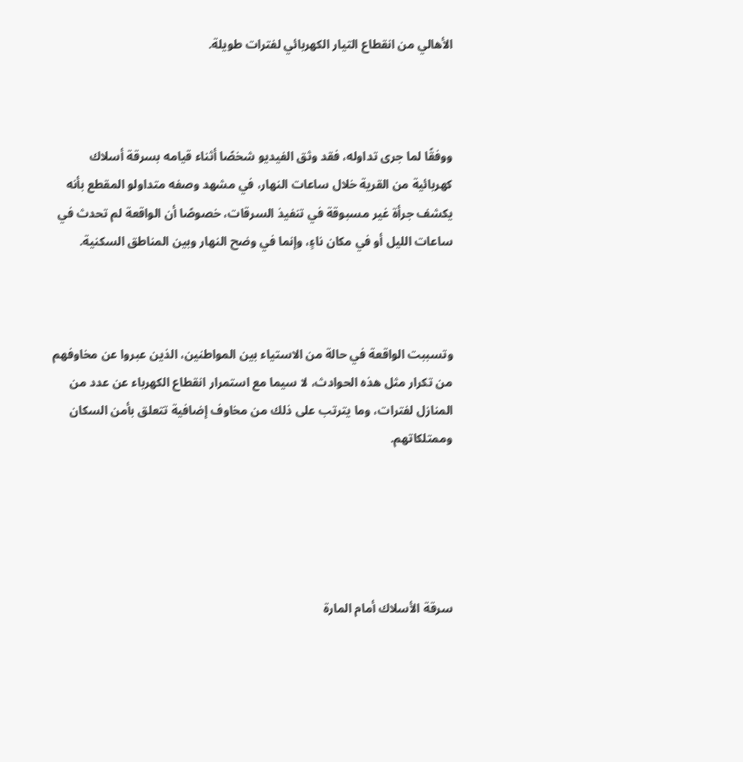الأهالي من انقطاع التيار الكهربائي لفترات طويلة.



ووفقًا لما جرى تداوله، فقد وثق الفيديو شخصًا أثناء قيامه بسرقة أسلاك كهربائية من القرية خلال ساعات النهار، في مشهد وصفه متداولو المقطع بأنه يكشف جرأة غير مسبوقة في تنفيذ السرقات، خصوصًا أن الواقعة لم تحدث في ساعات الليل أو في مكان ناءٍ، وإنما في وضح النهار وبين المناطق السكنية.



وتسببت الواقعة في حالة من الاستياء بين المواطنين، الذين عبروا عن مخاوفهم من تكرار مثل هذه الحوادث، لا سيما مع استمرار انقطاع الكهرباء عن عدد من المنازل لفترات، وما يترتب على ذلك من مخاوف إضافية تتعلق بأمن السكان وممتلكاتهم.





سرقة الأسلاك أمام المارة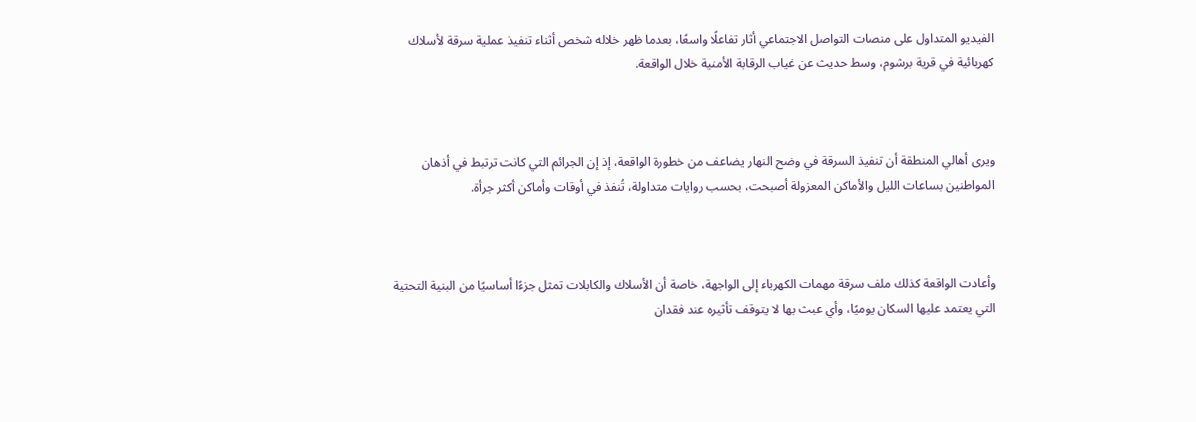الفيديو المتداول على منصات التواصل الاجتماعي أثار تفاعلًا واسعًا، بعدما ظهر خلاله شخص أثناء تنفيذ عملية سرقة لأسلاك كهربائية في قرية برشوم، وسط حديث عن غياب الرقابة الأمنية خلال الواقعة.



ويرى أهالي المنطقة أن تنفيذ السرقة في وضح النهار يضاعف من خطورة الواقعة، إذ إن الجرائم التي كانت ترتبط في أذهان المواطنين بساعات الليل والأماكن المعزولة أصبحت، بحسب روايات متداولة، تُنفذ في أوقات وأماكن أكثر جرأة.



وأعادت الواقعة كذلك ملف سرقة مهمات الكهرباء إلى الواجهة، خاصة أن الأسلاك والكابلات تمثل جزءًا أساسيًا من البنية التحتية التي يعتمد عليها السكان يوميًا، وأي عبث بها لا يتوقف تأثيره عند فقدان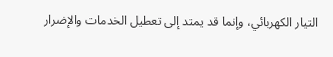التيار الكهربائي، وإنما قد يمتد إلى تعطيل الخدمات والإضرار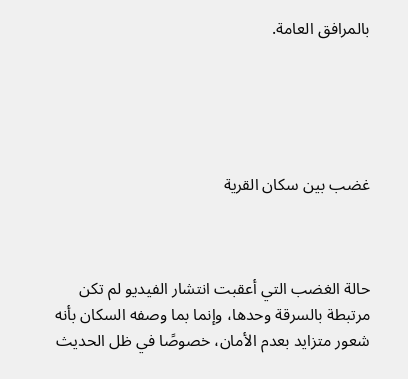بالمرافق العامة.





غضب بين سكان القرية



حالة الغضب التي أعقبت انتشار الفيديو لم تكن مرتبطة بالسرقة وحدها، وإنما بما وصفه السكان بأنه شعور متزايد بعدم الأمان، خصوصًا في ظل الحديث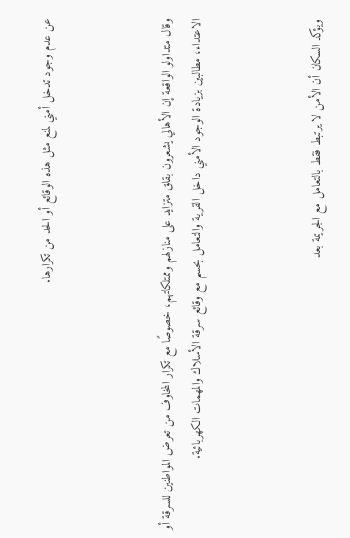عن عدم وجود تدخل أمني لمنع مثل هذه الوقائع أو الحد من تكرارها.



وقال متداولو الواقعة إن الأهالي يشعرون بقلق متزايد على منازلهم وممتلكاتهم، خصوصًا مع تكرار المخاوف من تعرض المواطنين للسرقة أو الاعتداء، مطالبين بزيادة الوجود الأمني داخل القرية والتعامل بحسم مع وقائع سرقة الأسلاك والمهمات الكهربائية.



ويؤكد السكان أن الأمن لا يرتبط فقط بالتعامل مع الجريمة بعد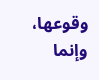وقوعها، وإنما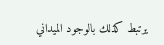يرتبط كذلك بالوجود الميداني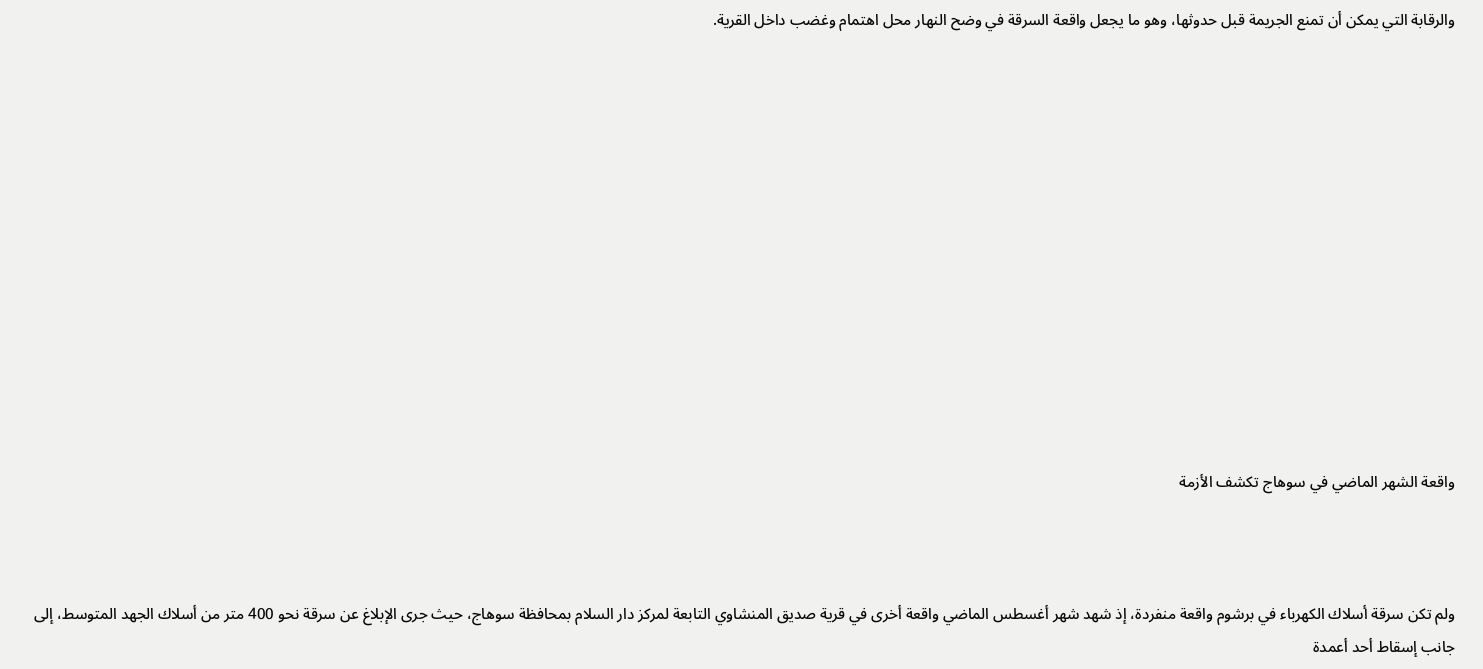والرقابة التي يمكن أن تمنع الجريمة قبل حدوثها، وهو ما يجعل واقعة السرقة في وضح النهار محل اهتمام وغضب داخل القرية.













واقعة الشهر الماضي في سوهاج تكشف الأزمة



ولم تكن سرقة أسلاك الكهرباء في برشوم واقعة منفردة، إذ شهد شهر أغسطس الماضي واقعة أخرى في قرية صديق المنشاوي التابعة لمركز دار السلام بمحافظة سوهاج، حيث جرى الإبلاغ عن سرقة نحو 400 متر من أسلاك الجهد المتوسط، إلى جانب إسقاط أحد أعمدة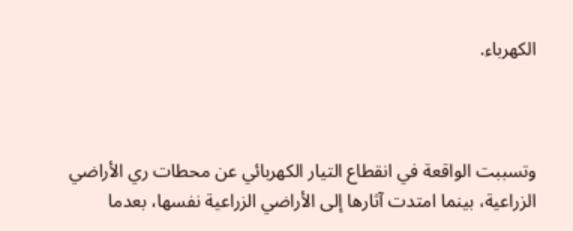الكهرباء.



وتسببت الواقعة في انقطاع التيار الكهربائي عن محطات ري الأراضي الزراعية، بينما امتدت آثارها إلى الأراضي الزراعية نفسها، بعدما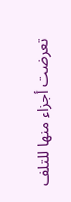تعرضت أجزاء منها للتلف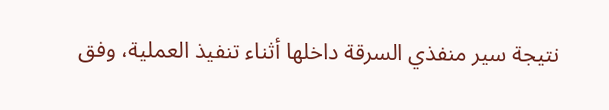نتيجة سير منفذي السرقة داخلها أثناء تنفيذ العملية، وفق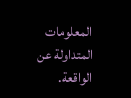المعلومات المتداولة عن الواقعة.